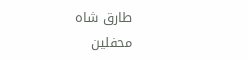طارق شاہ
محفلین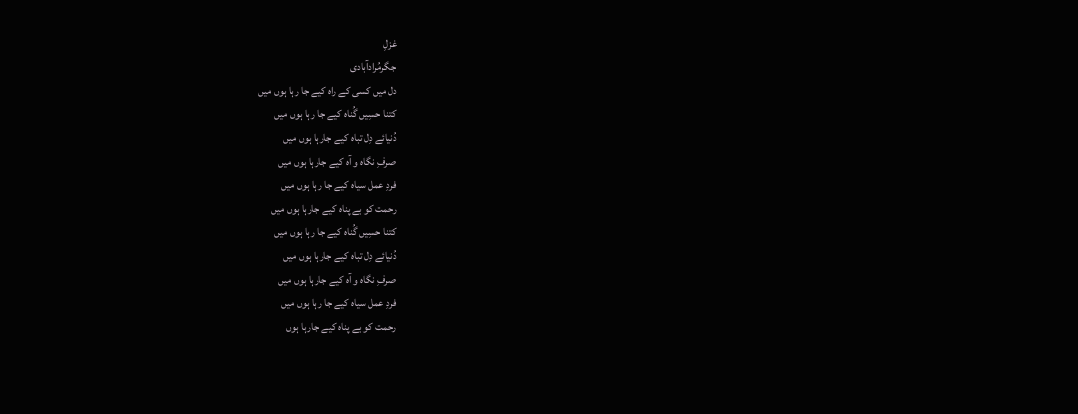غزلِ
جگرمُرادآبادی
دل میں کسی کے راہ کیے جا رہا ہوں میں
کتنا حسِیں گُناہ کیے جا رہا ہوں میں
دُنیائے دِل تباہ کیے جارہا ہوں میں
صرفِ نگاہ و آہ کیے جارہا ہوں میں
فردِ عمل سیاہ کیے جا رہا ہوں میں
رحمت کو بے پناہ کیے جارہا ہوں میں
کتنا حسِیں گُناہ کیے جا رہا ہوں میں
دُنیائے دِل تباہ کیے جارہا ہوں میں
صرفِ نگاہ و آہ کیے جارہا ہوں میں
فردِ عمل سیاہ کیے جا رہا ہوں میں
رحمت کو بے پناہ کیے جارہا ہوں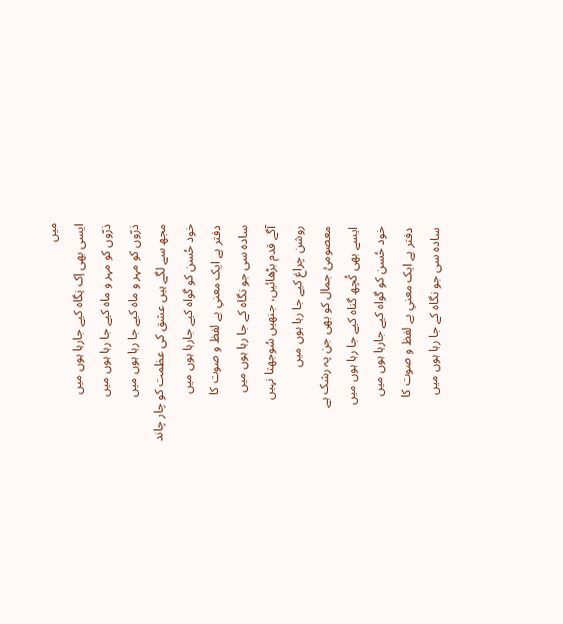میں
ایسی بھی اِک نِگاہ کیے جارہا ہوں میں
ذرّوں کو مہر و ماہ کیے جا رہا ہوں میں
ذرّوں کو مہر و ماہ کیے جا رہا ہوں میں
مجھ سے لگے ہیں عشق کی عظمت کو چار چاند
خود حُسن کو گواہ کیے جارہا ہوں میں
دفتر ہے ایک معنیِ بے لفظ و صوت کا
سادہ سی جو نگاہ کے جا رہا ہوں میں
آگے قدم بڑھائیں، جنھیں سُوجھتا نہیں
روشن چراغ کیے جا رہا ہوں میں
معصومئ جمال کو بھی جن پہ رشک ہے
ایسے بھی کُچھ گناہ کیے جا رہا ہوں میں
خود حُسن کو گواہ کیے جارہا ہوں میں
دفتر ہے ایک معنیِ بے لفظ و صوت کا
سادہ سی جو نگاہ کے جا رہا ہوں میں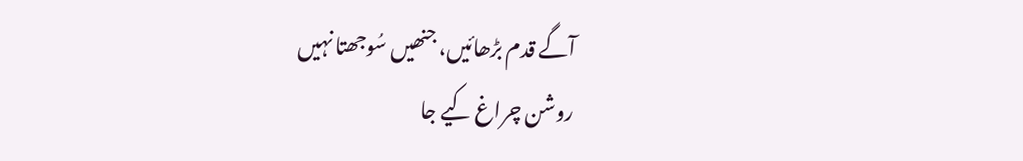آگے قدم بڑھائیں، جنھیں سُوجھتا نہیں
روشن چراغ کیے جا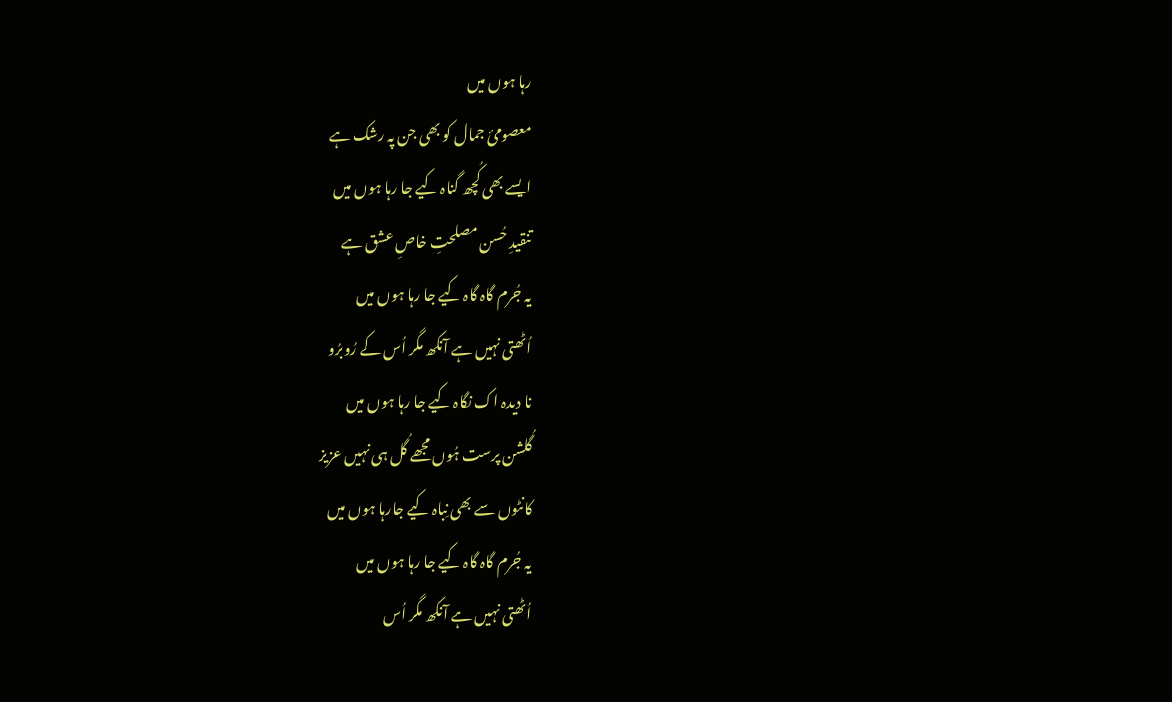رہا ہوں میں
معصومئ جمال کو بھی جن پہ رشک ہے
ایسے بھی کُچھ گناہ کیے جا رہا ہوں میں
تنقیدِ حُسن مصلحتِ خاصِ عشق ہے
یہ جُرم گاہ گاہ کیے جا رہا ہوں میں
اُٹھتی نہیں ہے آنکھ مگر اُس کے رُوبرُو
نا دیدہ اک نگاہ کیے جا رہا ہوں میں
گُلشن پرست ہُوں مجھے گُل ہی نہیں عزیز
کانٹوں سے بھی نِباہ کیے جارہا ہوں میں
یہ جُرم گاہ گاہ کیے جا رہا ہوں میں
اُٹھتی نہیں ہے آنکھ مگر اُس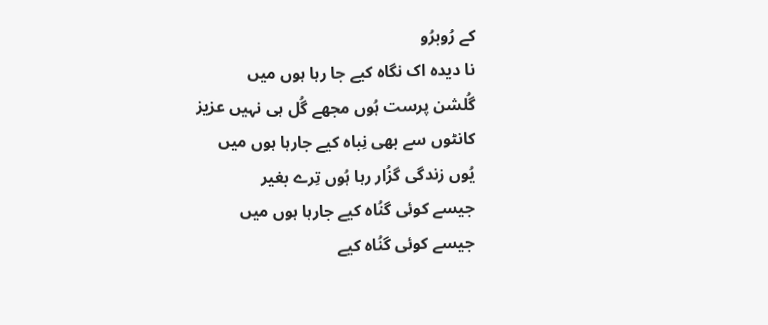کے رُوبرُو
نا دیدہ اک نگاہ کیے جا رہا ہوں میں
گُلشن پرست ہُوں مجھے گُل ہی نہیں عزیز
کانٹوں سے بھی نِباہ کیے جارہا ہوں میں
یُوں زندگی گزُار رہا ہُوں تِرے بغیر
جیسے کوئی گنُاہ کیے جارہا ہوں میں
جیسے کوئی گنُاہ کیے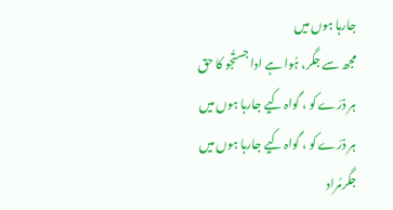جارہا ہوں میں
مجھ سے جگر، ہُوا ہے ادا جستُجو کا حق
ہر ذرّے کو ، گواہ کیے جارہا ہوں میں
ہر ذرّے کو ، گواہ کیے جارہا ہوں میں
جگرمُراد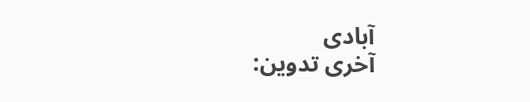آبادی
آخری تدوین: